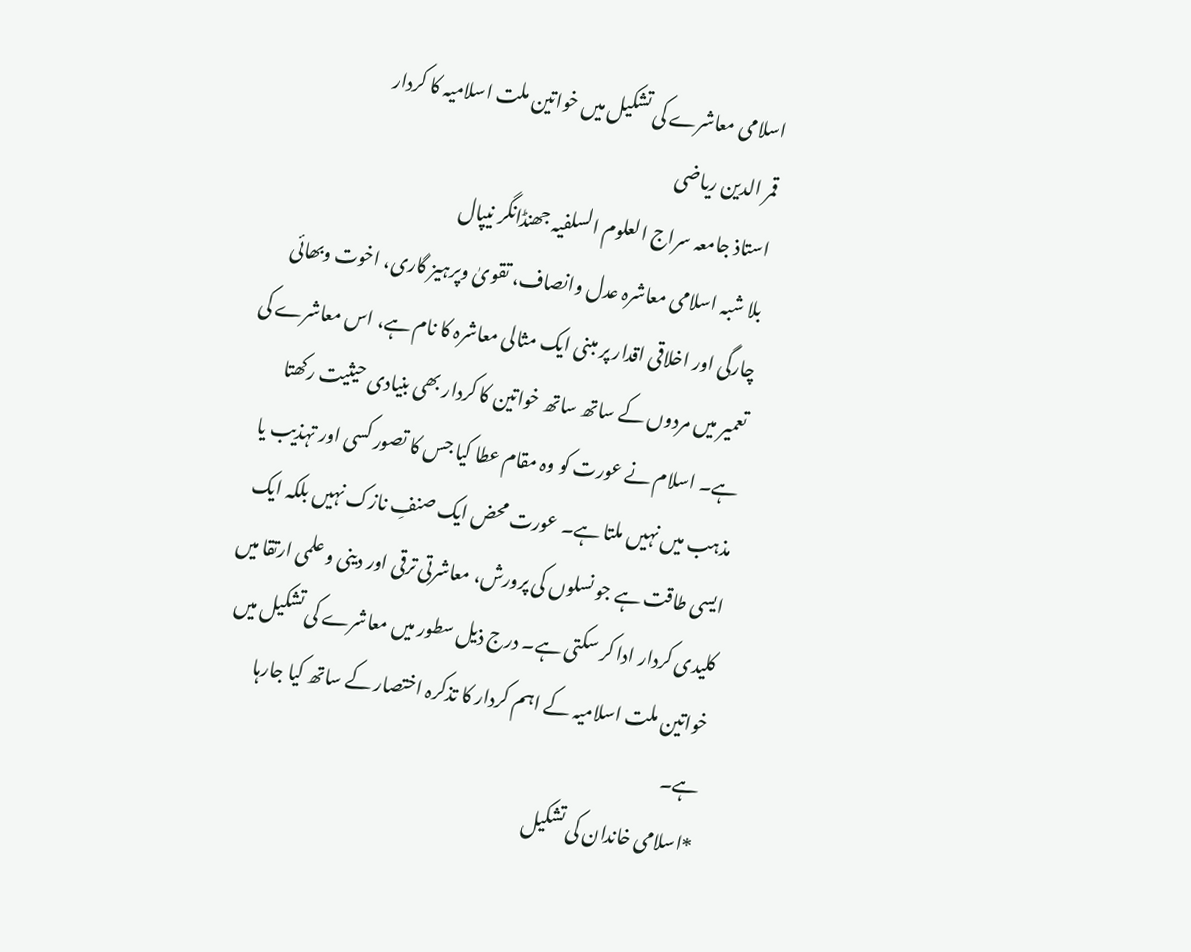اسلامی معاشرے کی تشکیل میں خواتین ملت اسلامیہ کا کردار
قمر الدین ریاضی
استاذ جامعہ سراج العلوم السلفیہ جھنڈانگر نیپال
بلا شبہ اسلامی معاشرہ عدل وانصاف، تقویٰ وپرہیز گاری، اخوت وبھائی چارگی اور اخلاقی اقدار پر مبنی ایک مثالی معاشرہ کا نام ہے، اس معاشرے کی تعمیر میں مردوں کے ساتھ ساتھ خواتین کا کردار بھی بنیادی حیثیت رکھتا ہے۔ اسلام نے عورت کو وہ مقام عطا کیا جس کا تصور کسی اور تہذیب یا مذہب میں نہیں ملتا ہے۔ عورت محض ایک صنفِ نازک نہیں بلکہ ایک ایسی طاقت ہے جو نسلوں کی پرورش، معاشرتی ترقی اور دینی و علمی ارتقا میں کلیدی کردار ادا کر سکتی ہے۔ درج ذیل سطور میں معاشرے کی تشکیل میں خواتین ملت اسلامیہ کے اہم کردار کا تذکرہ اختصار کے ساتھ کیا جارہا ہے۔
*اسلامی خاندان کی تشکیل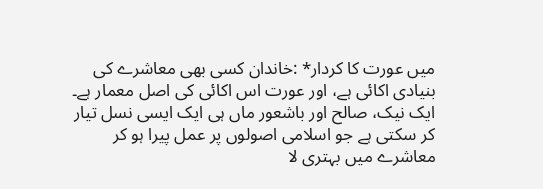میں عورت کا کردار* :خاندان کسی بھی معاشرے کی بنیادی اکائی ہے، اور عورت اس اکائی کی اصل معمار ہے۔ ایک نیک، صالح اور باشعور ماں ہی ایک ایسی نسل تیار کر سکتی ہے جو اسلامی اصولوں پر عمل پیرا ہو کر معاشرے میں بہتری لا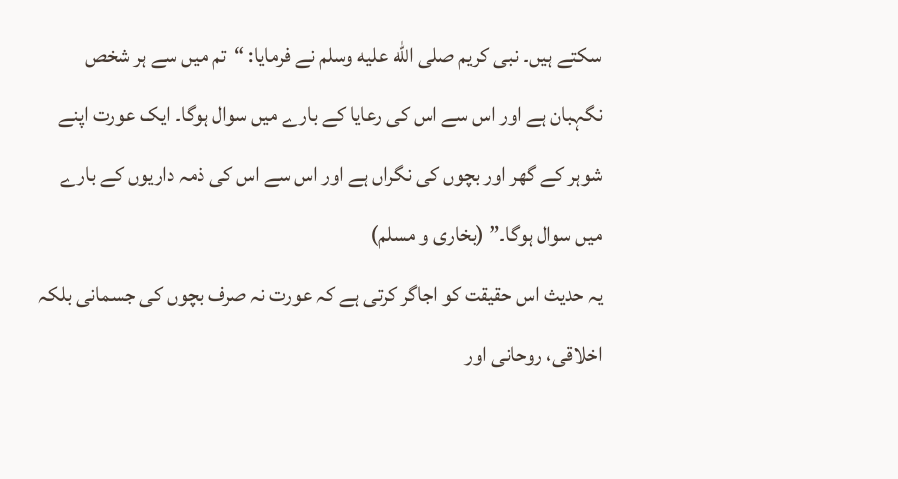سکتے ہیں۔ نبی کریم صلى الله عليه وسلم نے فرمایا: “تم میں سے ہر شخص نگہبان ہے اور اس سے اس کی رعایا کے بارے میں سوال ہوگا۔ ایک عورت اپنے شوہر کے گھر اور بچوں کی نگراں ہے اور اس سے اس کی ذمہ داریوں کے بارے میں سوال ہوگا۔” (بخاری و مسلم)
یہ حدیث اس حقیقت کو اجاگر کرتی ہے کہ عورت نہ صرف بچوں کی جسمانی بلکہ اخلاقی، روحانی اور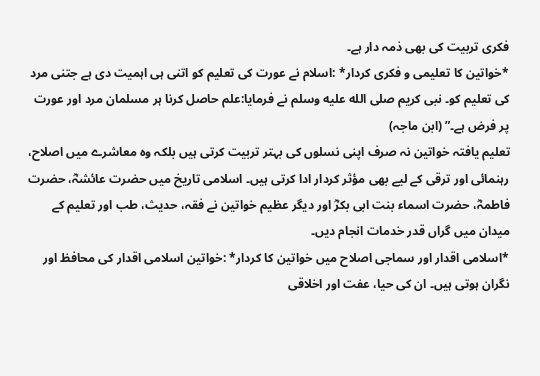فکری تربیت کی بھی ذمہ دار ہے۔
*خواتین کا تعلیمی و فکری کردار* :اسلام نے عورت کی تعلیم کو اتنی ہی اہمیت دی ہے جتنی مرد کی تعلیم کو۔ نبی کریم صلى الله عليه وسلم نے فرمایا:علم حاصل کرنا ہر مسلمان مرد اور عورت پر فرض ہے۔” (ابن ماجہ)
تعلیم یافتہ خواتین نہ صرف اپنی نسلوں کی بہتر تربیت کرتی ہیں بلکہ وہ معاشرے میں اصلاح، رہنمائی اور ترقی کے لیے بھی مؤثر کردار ادا کرتی ہیں۔ اسلامی تاریخ میں حضرت عائشہؓ، حضرت فاطمہؓ، حضرت اسماء بنت ابی بکرؓ اور دیگر عظیم خواتین نے فقہ، حدیث، طب اور تعلیم کے میدان میں گراں قدر خدمات انجام دیں۔
*اسلامی اقدار اور سماجی اصلاح میں خواتین کا کردار* :خواتین اسلامی اقدار کی محافظ اور نگران ہوتی ہیں۔ ان کی حیا، عفت اور اخلاقی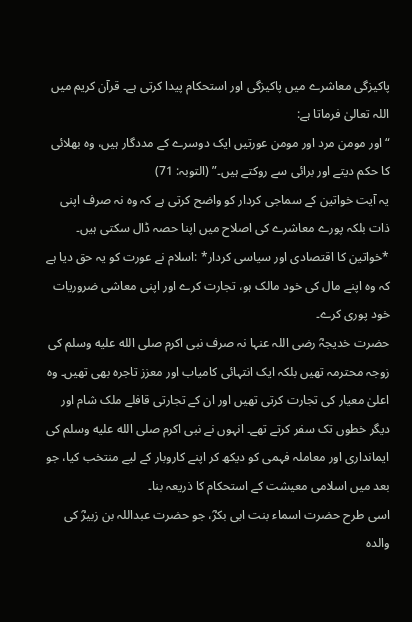پاکیزگی معاشرے میں پاکیزگی اور استحکام پیدا کرتی ہے۔ قرآن کریم میں اللہ تعالیٰ فرماتا ہے:
“اور مومن مرد اور مومن عورتیں ایک دوسرے کے مددگار ہیں، وہ بھلائی کا حکم دیتے اور برائی سے روکتے ہیں۔” (التوبہ: 71)
یہ آیت خواتین کے سماجی کردار کو واضح کرتی ہے کہ وہ نہ صرف اپنی ذات بلکہ پورے معاشرے کی اصلاح میں اپنا حصہ ڈال سکتی ہیں۔
*خواتین کا اقتصادی اور سیاسی کردار* :اسلام نے عورت کو یہ حق دیا ہے کہ وہ اپنے مال کی خود مالک ہو، تجارت کرے اور اپنی معاشی ضروریات خود پوری کرے۔
حضرت خدیجہؓ رضی اللہ عنہا نہ صرف نبی اکرم صلى الله عليه وسلم کی زوجہ محترمہ تھیں بلکہ ایک انتہائی کامیاب اور معزز تاجرہ بھی تھیں۔ وہ اعلیٰ معیار کی تجارت کرتی تھیں اور ان کے تجارتی قافلے ملک شام اور دیگر خطوں تک سفر کرتے تھے۔ انہوں نے نبی اکرم صلى الله عليه وسلم کی ایمانداری اور معاملہ فہمی کو دیکھ کر اپنے کاروبار کے لیے منتخب کیا، جو بعد میں اسلامی معیشت کے استحکام کا ذریعہ بنا۔
اسی طرح حضرت اسماء بنت ابی بکرؓ، جو حضرت عبداللہ بن زبیرؓ کی والدہ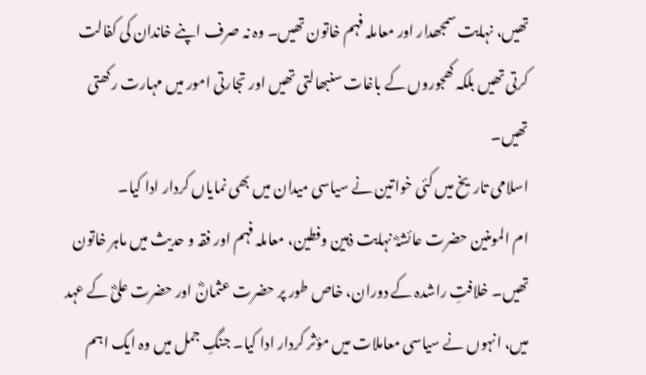تھیں، نہایت سمجھدار اور معاملہ فہم خاتون تھیں۔ وہ نہ صرف اپنے خاندان کی کفالت کرتی تھیں بلکہ کھجوروں کے باغات سنبھالتی تھیں اور تجارتی امور میں مہارت رکھتی تھیں۔
اسلامی تاریخ میں کئی خواتین نے سیاسی میدان میں بھی نمایاں کردار ادا کیا۔
ام المومنین حضرت عائشہؓ نہایت ذہین وفطین، معاملہ فہم اور فقہ و حدیث میں ماہر خاتون تھیں۔ خلافتِ راشدہ کے دوران، خاص طور پر حضرت عثمانؓ اور حضرت علیؓ کے عہد میں، انہوں نے سیاسی معاملات میں مؤثر کردار ادا کیا۔ جنگِ جمل میں وہ ایک اہم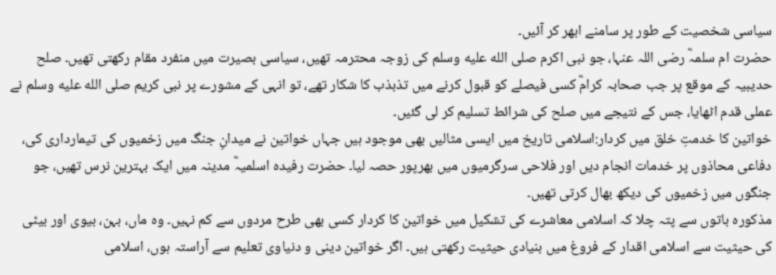سیاسی شخصیت کے طور پر سامنے ابھر کر آئیں۔
حضرت ام سلمہؓ رضی اللہ عنہا، جو نبی اکرم صلى الله عليه وسلم کی زوجہ محترمہ تھیں، سیاسی بصیرت میں منفرد مقام رکھتی تھیں۔ صلح حدیبیہ کے موقع پر جب صحابہ کرامؓ کسی فیصلے کو قبول کرنے میں تذبذب کا شکار تھے، تو انہی کے مشورے پر نبی کریم صلى الله عليه وسلم نے عملی قدم اٹھایا، جس کے نتیجے میں صلح کی شرائط تسلیم کر لی گئیں۔
خواتین کا خدمتِ خلق میں کردار:اسلامی تاریخ میں ایسی مثالیں بھی موجود ہیں جہاں خواتین نے میدانِ جنگ میں زخمیوں کی تیمارداری کی، دفاعی محاذوں پر خدمات انجام دیں اور فلاحی سرگرمیوں میں بھرپور حصہ لیا۔ حضرت رفیدہ اسلمیہؓ مدینہ میں ایک بہترین نرس تھیں، جو جنگوں میں زخمیوں کی دیکھ بھال کرتی تھیں۔
مذکورہ باتوں سے پتہ چلا کہ اسلامی معاشرے کی تشکیل میں خواتین کا کردار کسی بھی طرح مردوں سے کم نہیں۔ وہ ماں، بہن، بیوی اور بیٹی کی حیثیت سے اسلامی اقدار کے فروغ میں بنیادی حیثیت رکھتی ہیں۔ اگر خواتین دینی و دنیاوی تعلیم سے آراستہ ہوں، اسلامی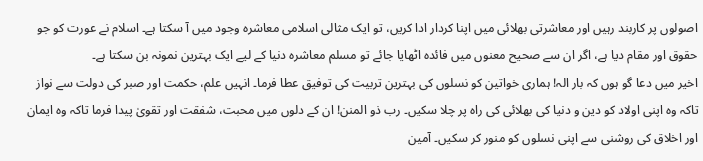اصولوں پر کاربند رہیں اور معاشرتی بھلائی میں اپنا کردار ادا کریں، تو ایک مثالی اسلامی معاشرہ وجود میں آ سکتا ہے۔ اسلام نے عورت کو جو حقوق اور مقام دیا ہے، اگر ان سے صحیح معنوں میں فائدہ اٹھایا جائے تو مسلم معاشرہ دنیا کے لیے ایک بہترین نمونہ بن سکتا ہے۔
اخير ميں دعا گو ہوں کہ بار الہ! ہماری خواتین کو نسلوں کی بہترین تربیت کی توفیق عطا فرما۔ انہیں علم، حکمت اور صبر کی دولت سے نواز تاکہ وہ اپنی اولاد کو دین و دنیا کی بھلائی کی راہ پر چلا سکیں۔ رب ذو المنن! ان کے دلوں میں محبت، شفقت اور تقویٰ پیدا فرما تاکہ وہ ایمان اور اخلاق کی روشنی سے اپنی نسلوں کو منور کر سکیں۔ آمین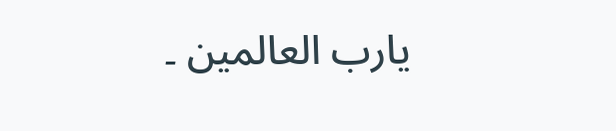یارب العالمین ۔